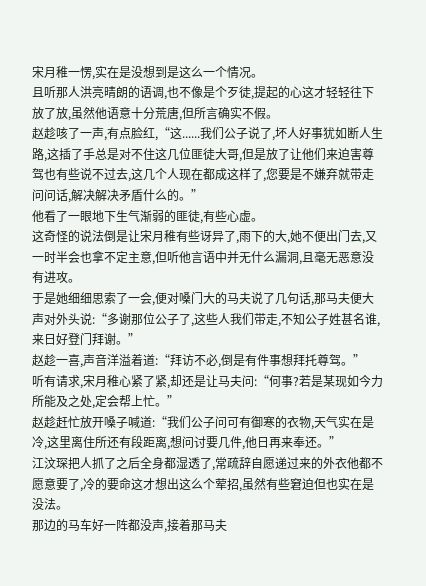宋月稚一愣,实在是没想到是这么一个情况。
且听那人洪亮晴朗的语调,也不像是个歹徒,提起的心这才轻轻往下放了放,虽然他语意十分荒唐,但所言确实不假。
赵趁咳了一声,有点脸红,“这......我们公子说了,坏人好事犹如断人生路,这插了手总是对不住这几位匪徒大哥,但是放了让他们来迫害尊驾也有些说不过去,这几个人现在都成这样了,您要是不嫌弃就带走问问话,解决解决矛盾什么的。”
他看了一眼地下生气渐弱的匪徒,有些心虚。
这奇怪的说法倒是让宋月稚有些讶异了,雨下的大,她不便出门去,又一时半会也拿不定主意,但听他言语中并无什么漏洞,且毫无恶意没有进攻。
于是她细细思索了一会,便对嗓门大的马夫说了几句话,那马夫便大声对外头说:“多谢那位公子了,这些人我们带走,不知公子姓甚名谁,来日好登门拜谢。”
赵趁一喜,声音洋溢着道:“拜访不必,倒是有件事想拜托尊驾。”
听有请求,宋月稚心紧了紧,却还是让马夫问:“何事?若是某现如今力所能及之处,定会帮上忙。”
赵趁赶忙放开嗓子喊道:“我们公子问可有御寒的衣物,天气实在是冷,这里离住所还有段距离,想问讨要几件,他日再来奉还。”
江汶琛把人抓了之后全身都湿透了,常疏辞自愿递过来的外衣他都不愿意要了,冷的要命这才想出这么个荤招,虽然有些窘迫但也实在是没法。
那边的马车好一阵都没声,接着那马夫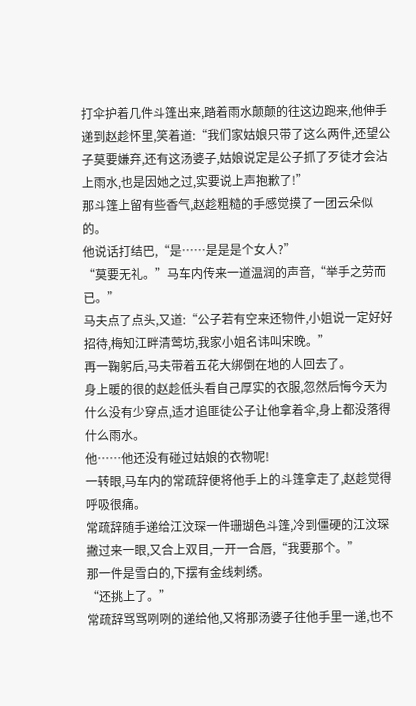打伞护着几件斗篷出来,踏着雨水颠颠的往这边跑来,他伸手递到赵趁怀里,笑着道:“我们家姑娘只带了这么两件,还望公子莫要嫌弃,还有这汤婆子,姑娘说定是公子抓了歹徒才会沾上雨水,也是因她之过,实要说上声抱歉了!”
那斗篷上留有些香气,赵趁粗糙的手感觉摸了一团云朵似的。
他说话打结巴,“是……是是是个女人?”
“莫要无礼。”马车内传来一道温润的声音,“举手之劳而已。”
马夫点了点头,又道:“公子若有空来还物件,小姐说一定好好招待,梅知江畔清莺坊,我家小姐名讳叫宋晚。”
再一鞠躬后,马夫带着五花大绑倒在地的人回去了。
身上暖的很的赵趁低头看自己厚实的衣服,忽然后悔今天为什么没有少穿点,适才追匪徒公子让他拿着伞,身上都没落得什么雨水。
他……他还没有碰过姑娘的衣物呢!
一转眼,马车内的常疏辞便将他手上的斗篷拿走了,赵趁觉得呼吸很痛。
常疏辞随手递给江汶琛一件珊瑚色斗篷,冷到僵硬的江汶琛撇过来一眼,又合上双目,一开一合唇,“我要那个。”
那一件是雪白的,下摆有金线刺绣。
“还挑上了。”
常疏辞骂骂咧咧的递给他,又将那汤婆子往他手里一递,也不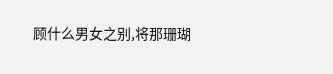顾什么男女之别,将那珊瑚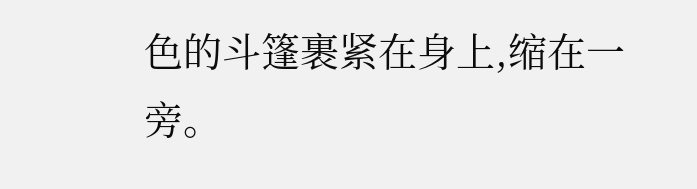色的斗篷裹紧在身上,缩在一旁。